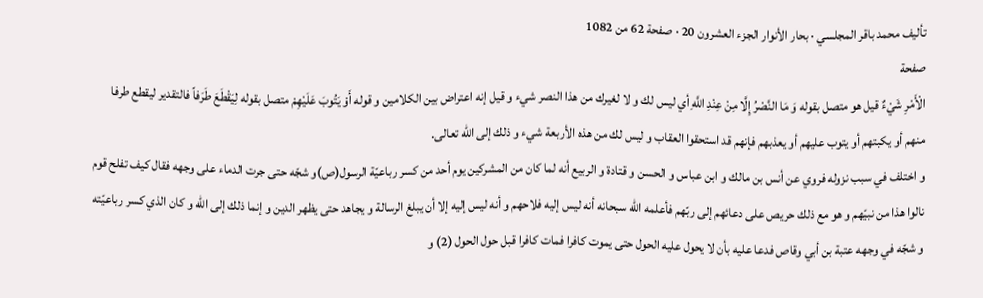تأليف محمد باقر المجلسي · بحار الأنوار الجزء العشرون 20 · صفحة 62 من 1082
صفحة
الْأَمْرِ شَيْءٌ قيل هو متصل بقوله وَ مَا النَّصْرُ إِلَّا مِنْ عِنْدِ اللَّهِ أي ليس لك و لا لغيرك من هذا النصر شيء و قيل إنه اعتراض بين الكلامين و قوله أَوْ يَتُوبَ عَلَيْهِمْ متصل بقوله لِيَقْطَعَ طَرَفاً فالتقدير ليقطع طرفا منهم أو يكبتهم أو يتوب عليهم أو يعذبهم فإنهم قد استحقوا العقاب و ليس لك من هذه الأربعة شيء و ذلك إلى الله تعالى.
و اختلف في سبب نزوله فروي عن أنس بن مالك و ابن عباس و الحسن و قتادة و الربيع أنه لما كان من المشركين يوم أحد من كسر رباعيّة الرسول(ص)و شجّه حتى جرت الدماء على وجهه فقال كيف تفلح قوم نالوا هذا من نبيّهم و هو مع ذلك حريص على دعائهم إلى ربّهم فأعلمه الله سبحانه أنه ليس إليه فلاحهم و أنه ليس إليه إلا أن يبلغ الرسالة و يجاهد حتى يظهر الدين و إنما ذلك إلى الله و كان الذي كسر رباعيّته و شجّه في وجهه عتبة بن أبي وقاص فدعا عليه بأن لا يحول عليه الحول حتى يموت كافرا فمات كافرا قبل حول الحول (2) و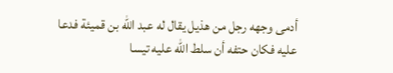أدمى وجهه رجل من هذيل يقال له عبد الله بن قميئة فدعا عليه فكان حتفه أن سلط الله عليه تيسا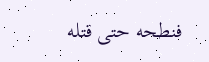فنطحه حتى قتله